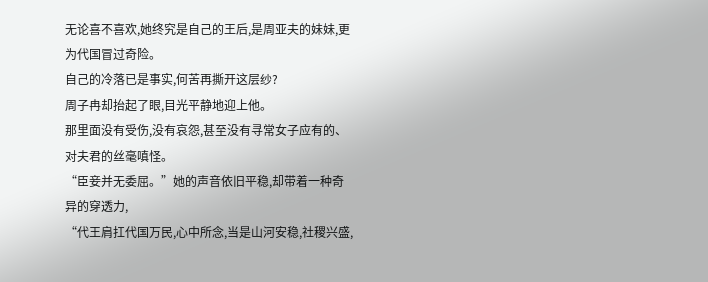无论喜不喜欢,她终究是自己的王后,是周亚夫的妹妹,更为代国冒过奇险。
自己的冷落已是事实,何苦再撕开这层纱?
周子冉却抬起了眼,目光平静地迎上他。
那里面没有受伤,没有哀怨,甚至没有寻常女子应有的、对夫君的丝毫嗔怪。
“臣妾并无委屈。”她的声音依旧平稳,却带着一种奇异的穿透力,
“代王肩扛代国万民,心中所念,当是山河安稳,社稷兴盛,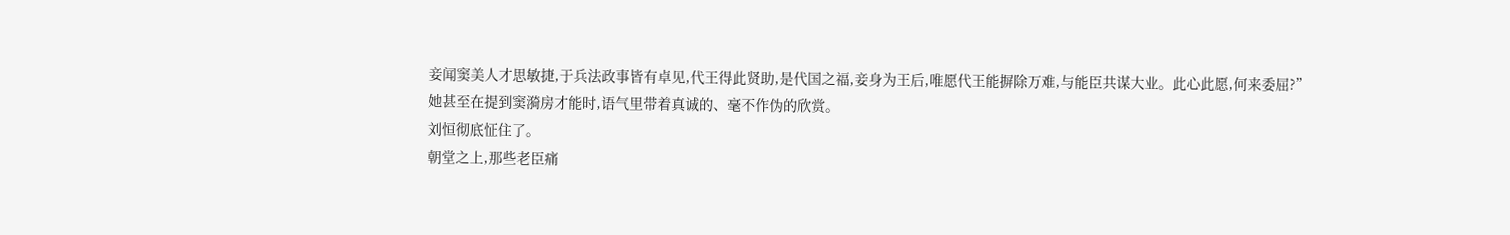妾闻窦美人才思敏捷,于兵法政事皆有卓见,代王得此贤助,是代国之福,妾身为王后,唯愿代王能摒除万难,与能臣共谋大业。此心此愿,何来委屈?”
她甚至在提到窦漪房才能时,语气里带着真诚的、毫不作伪的欣赏。
刘恒彻底怔住了。
朝堂之上,那些老臣痛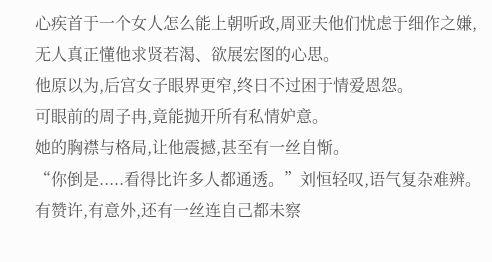心疾首于一个女人怎么能上朝听政,周亚夫他们忧虑于细作之嫌,无人真正懂他求贤若渴、欲展宏图的心思。
他原以为,后宫女子眼界更窄,终日不过困于情爱恩怨。
可眼前的周子冉,竟能抛开所有私情妒意。
她的胸襟与格局,让他震撼,甚至有一丝自惭。
“你倒是.....看得比许多人都通透。”刘恒轻叹,语气复杂难辨。
有赞许,有意外,还有一丝连自己都未察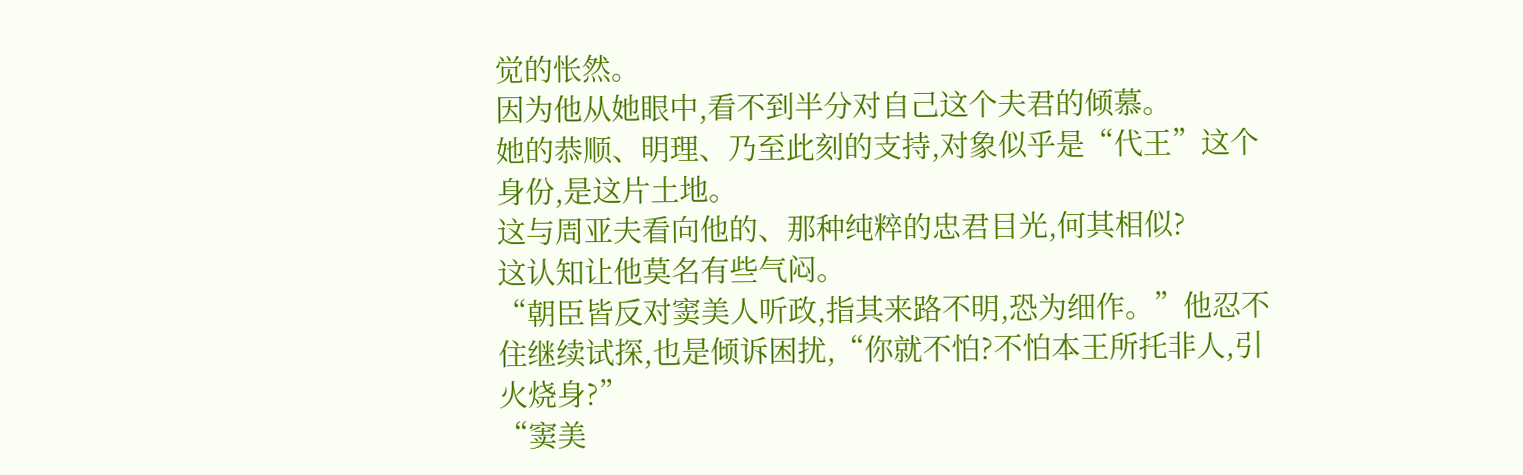觉的怅然。
因为他从她眼中,看不到半分对自己这个夫君的倾慕。
她的恭顺、明理、乃至此刻的支持,对象似乎是“代王”这个身份,是这片土地。
这与周亚夫看向他的、那种纯粹的忠君目光,何其相似?
这认知让他莫名有些气闷。
“朝臣皆反对窦美人听政,指其来路不明,恐为细作。”他忍不住继续试探,也是倾诉困扰,“你就不怕?不怕本王所托非人,引火烧身?”
“窦美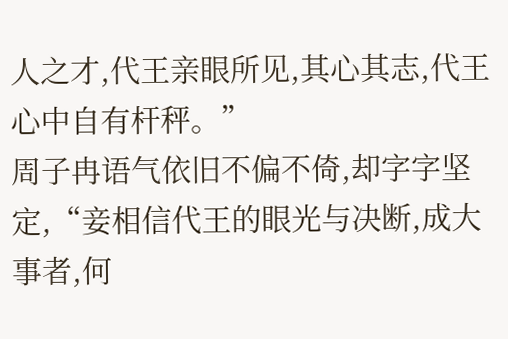人之才,代王亲眼所见,其心其志,代王心中自有杆秤。”
周子冉语气依旧不偏不倚,却字字坚定,“妾相信代王的眼光与决断,成大事者,何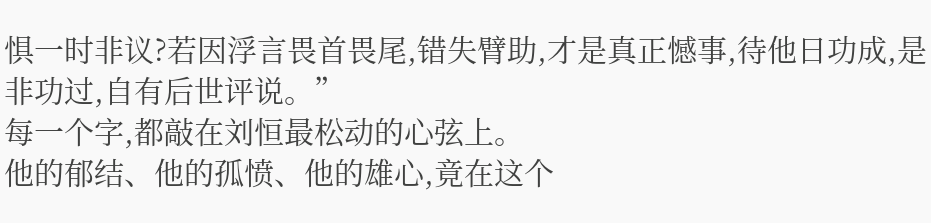惧一时非议?若因浮言畏首畏尾,错失臂助,才是真正憾事,待他日功成,是非功过,自有后世评说。”
每一个字,都敲在刘恒最松动的心弦上。
他的郁结、他的孤愤、他的雄心,竟在这个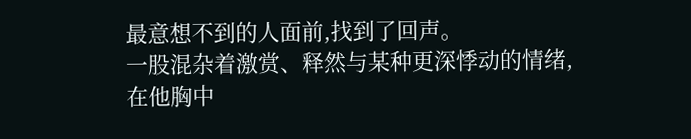最意想不到的人面前,找到了回声。
一股混杂着激赏、释然与某种更深悸动的情绪,在他胸中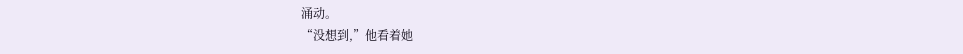涌动。
“没想到,”他看着她